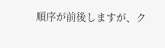順序が前後しますが、ク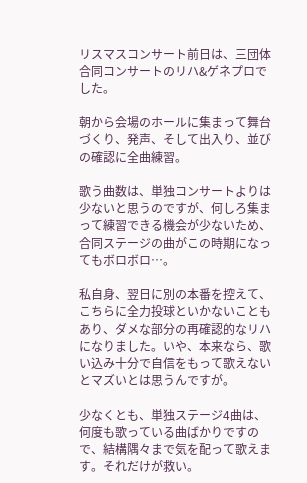リスマスコンサート前日は、三団体合同コンサートのリハ&ゲネプロでした。

朝から会場のホールに集まって舞台づくり、発声、そして出入り、並びの確認に全曲練習。

歌う曲数は、単独コンサートよりは少ないと思うのですが、何しろ集まって練習できる機会が少ないため、合同ステージの曲がこの時期になってもボロボロ…。

私自身、翌日に別の本番を控えて、こちらに全力投球といかないこともあり、ダメな部分の再確認的なリハになりました。いや、本来なら、歌い込み十分で自信をもって歌えないとマズいとは思うんですが。

少なくとも、単独ステージ4曲は、何度も歌っている曲ばかりですので、結構隅々まで気を配って歌えます。それだけが救い。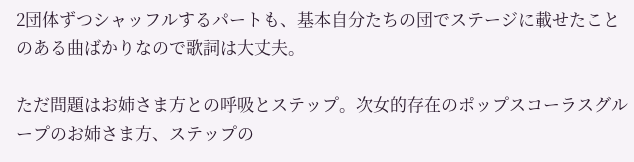2団体ずつシャッフルするパートも、基本自分たちの団でステージに載せたことのある曲ばかりなので歌詞は大丈夫。

ただ問題はお姉さま方との呼吸とステップ。次女的存在のポップスコーラスグループのお姉さま方、ステップの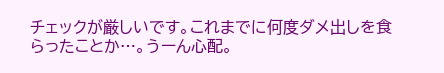チェックが厳しいです。これまでに何度ダメ出しを食らったことか…。うーん心配。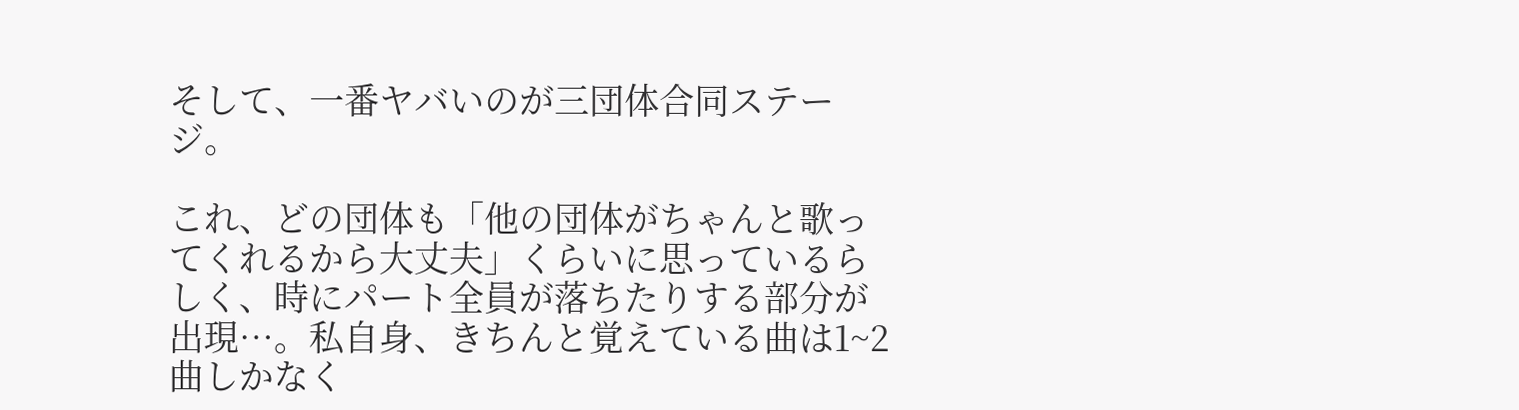そして、一番ヤバいのが三団体合同ステージ。

これ、どの団体も「他の団体がちゃんと歌ってくれるから大丈夫」くらいに思っているらしく、時にパート全員が落ちたりする部分が出現…。私自身、きちんと覚えている曲は1~2曲しかなく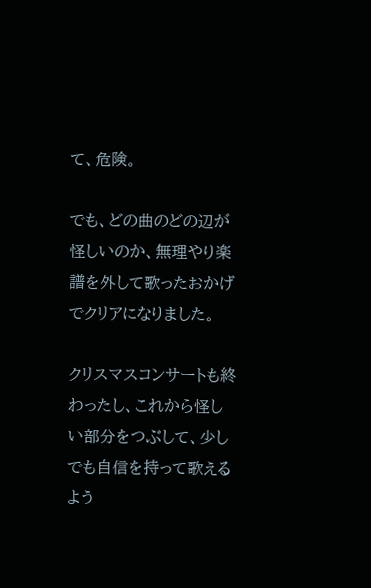て、危険。

でも、どの曲のどの辺が怪しいのか、無理やり楽譜を外して歌ったおかげでクリアになりました。

クリスマスコンサートも終わったし、これから怪しい部分をつぶして、少しでも自信を持って歌えるよう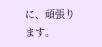に、頑張ります。